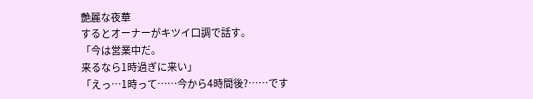艶麗な夜華
するとオーナーがキツイ口調で話す。
「今は営業中だ。
来るなら1時過ぎに来い」
「えっ…1時って……今から4時間後?……です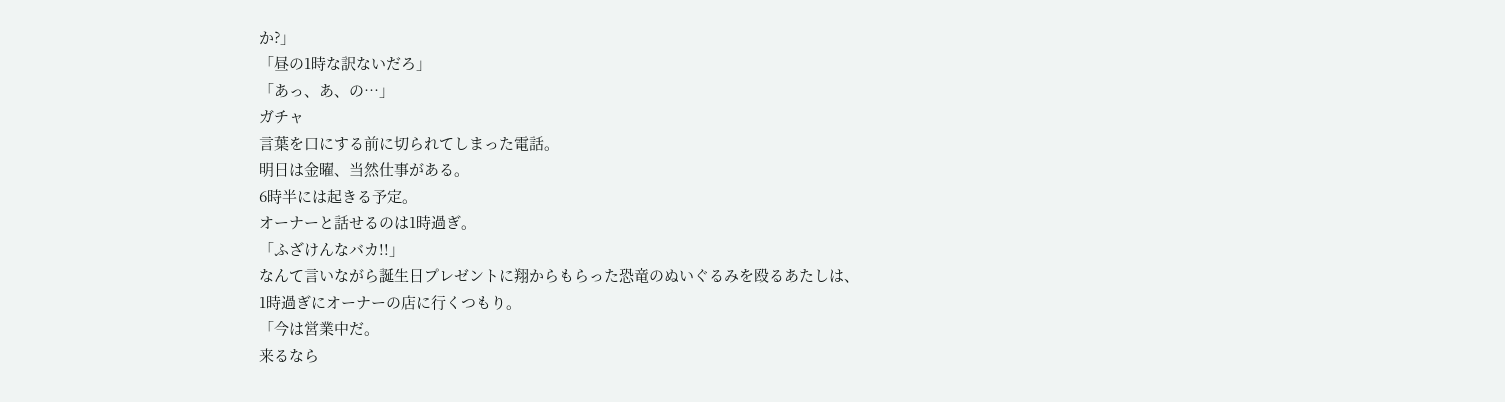か?」
「昼の1時な訳ないだろ」
「あっ、あ、の…」
ガチャ
言葉を口にする前に切られてしまった電話。
明日は金曜、当然仕事がある。
6時半には起きる予定。
オーナーと話せるのは1時過ぎ。
「ふざけんなバカ!!」
なんて言いながら誕生日プレゼントに翔からもらった恐竜のぬいぐるみを殴るあたしは、
1時過ぎにオーナーの店に行くつもり。
「今は営業中だ。
来るなら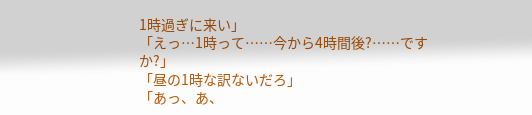1時過ぎに来い」
「えっ…1時って……今から4時間後?……ですか?」
「昼の1時な訳ないだろ」
「あっ、あ、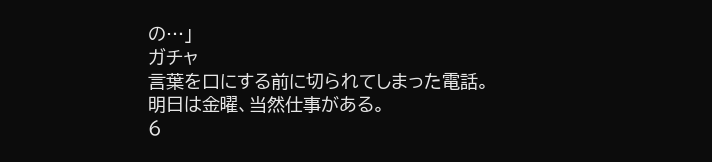の…」
ガチャ
言葉を口にする前に切られてしまった電話。
明日は金曜、当然仕事がある。
6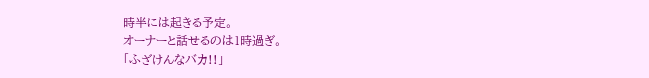時半には起きる予定。
オーナーと話せるのは1時過ぎ。
「ふざけんなバカ!!」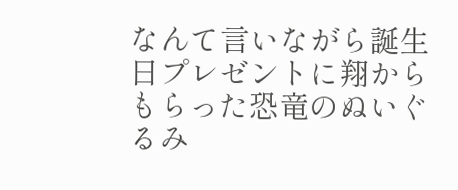なんて言いながら誕生日プレゼントに翔からもらった恐竜のぬいぐるみ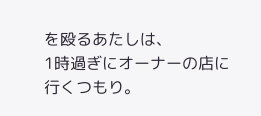を殴るあたしは、
1時過ぎにオーナーの店に行くつもり。